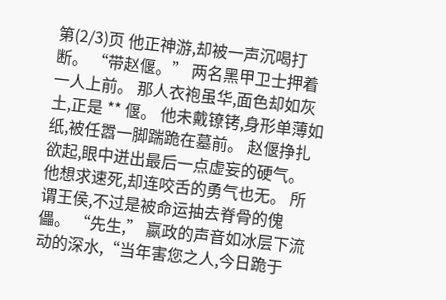第(2/3)页 他正神游,却被一声沉喝打断。 “带赵偃。” 两名黑甲卫士押着一人上前。 那人衣袍虽华,面色却如灰土,正是 ** 偃。 他未戴镣铐,身形单薄如纸,被任嚣一脚踹跪在墓前。 赵偃挣扎欲起,眼中迸出最后一点虚妄的硬气。 他想求速死,却连咬舌的勇气也无。 所谓王侯,不过是被命运抽去脊骨的傀儡。 “先生,” 嬴政的声音如冰层下流动的深水,“当年害您之人,今日跪于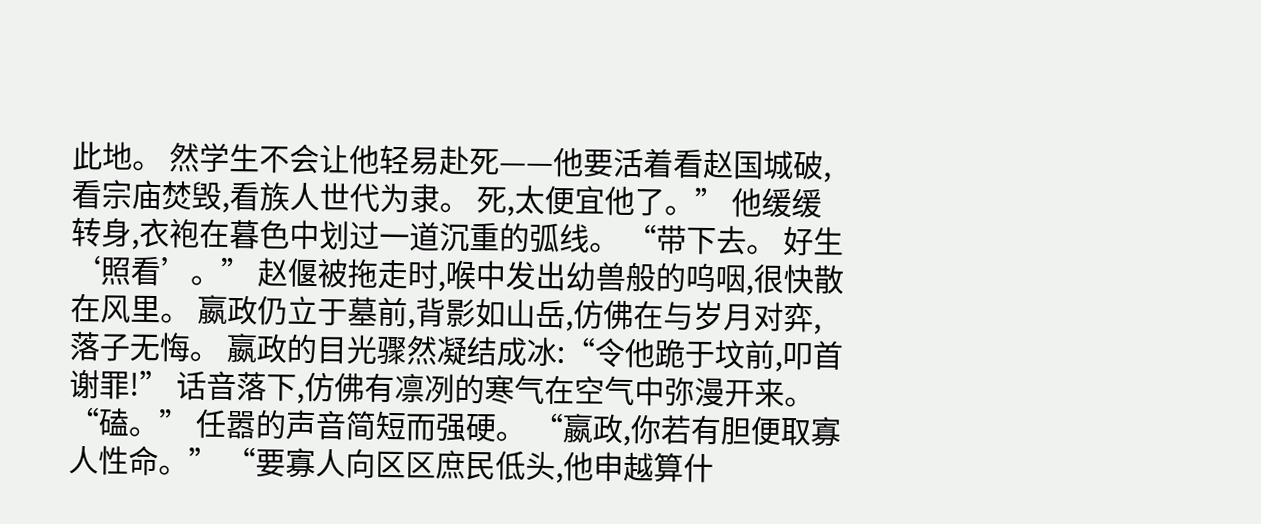此地。 然学生不会让他轻易赴死——他要活着看赵国城破,看宗庙焚毁,看族人世代为隶。 死,太便宜他了。” 他缓缓转身,衣袍在暮色中划过一道沉重的弧线。 “带下去。 好生‘照看’。” 赵偃被拖走时,喉中发出幼兽般的呜咽,很快散在风里。 嬴政仍立于墓前,背影如山岳,仿佛在与岁月对弈,落子无悔。 嬴政的目光骤然凝结成冰:“令他跪于坟前,叩首谢罪!” 话音落下,仿佛有凛冽的寒气在空气中弥漫开来。 “磕。” 任嚣的声音简短而强硬。 “嬴政,你若有胆便取寡人性命。” “要寡人向区区庶民低头,他申越算什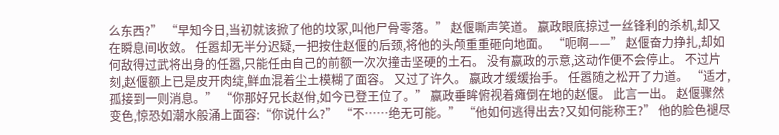么东西?” “早知今日,当初就该掀了他的坟冢,叫他尸骨零落。” 赵偃嘶声笑道。 嬴政眼底掠过一丝锋利的杀机,却又在瞬息间收敛。 任嚣却无半分迟疑,一把按住赵偃的后颈,将他的头颅重重砸向地面。 “呃啊——” 赵偃奋力挣扎,却如何敌得过武将出身的任嚣,只能任由自己的前额一次次撞击坚硬的土石。 没有嬴政的示意,这动作便不会停止。 不过片刻,赵偃额上已是皮开肉绽,鲜血混着尘土模糊了面容。 又过了许久。 嬴政才缓缓抬手。 任嚣随之松开了力道。 “适才,孤接到一则消息。” “你那好兄长赵佾,如今已登王位了。” 嬴政垂眸俯视着瘫倒在地的赵偃。 此言一出。 赵偃骤然变色,惊恐如潮水般涌上面容:“你说什么?” “不……绝无可能。” “他如何逃得出去?又如何能称王?” 他的脸色褪尽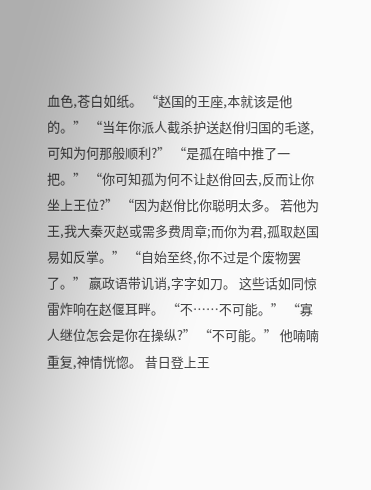血色,苍白如纸。 “赵国的王座,本就该是他的。” “当年你派人截杀护送赵佾归国的毛遂,可知为何那般顺利?” “是孤在暗中推了一把。” “你可知孤为何不让赵佾回去,反而让你坐上王位?” “因为赵佾比你聪明太多。 若他为王,我大秦灭赵或需多费周章;而你为君,孤取赵国易如反掌。” “自始至终,你不过是个废物罢了。” 嬴政语带讥诮,字字如刀。 这些话如同惊雷炸响在赵偃耳畔。 “不……不可能。” “寡人继位怎会是你在操纵?” “不可能。” 他喃喃重复,神情恍惚。 昔日登上王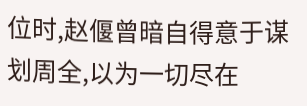位时,赵偃曾暗自得意于谋划周全,以为一切尽在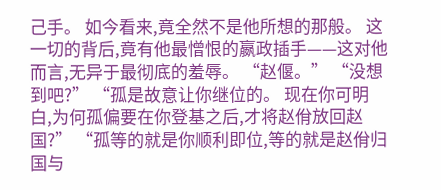己手。 如今看来,竟全然不是他所想的那般。 这一切的背后,竟有他最憎恨的嬴政插手——这对他而言,无异于最彻底的羞辱。 “赵偃。” “没想到吧?” “孤是故意让你继位的。 现在你可明白,为何孤偏要在你登基之后,才将赵佾放回赵国?” “孤等的就是你顺利即位,等的就是赵佾归国与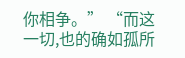你相争。” “而这一切,也的确如孤所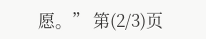愿。” 第(2/3)页